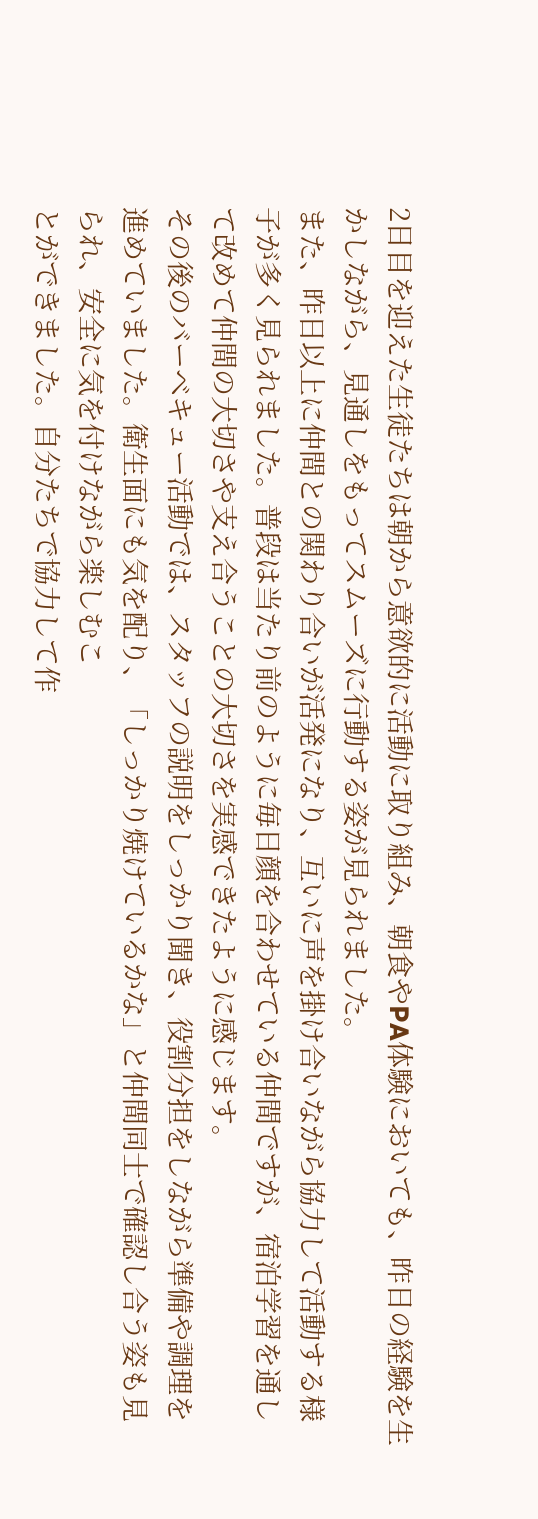2日目を迎えた生徒たちは朝から意欲的に活動に取り組み、朝食やPA体験においても、昨日の経験を生かしながら、見通しをもってスムーズに行動する姿が見られました。
また、昨日以上に仲間との関わり合いが活発になり、互いに声を掛け合いながら協力して活動する様子が多く見られました。普段は当たり前のように毎日顔を合わせている仲間ですが、宿泊学習を通して改めて仲間の大切さや支え合うことの大切さを実感できたように感じます。
その後のバーベキュー活動では、スタッフの説明をしっかり聞き、役割分担をしながら準備や調理を進めていました。衛生面にも気を配り、「しっかり焼けているかな」と仲間同士で確認し合う姿も見られ、安全に気を付けながら楽しむこ
とができました。自分たちで協力して作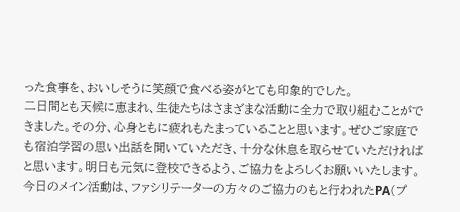った食事を、おいしそうに笑顔で食べる姿がとても印象的でした。
二日間とも天候に恵まれ、生徒たちはさまざまな活動に全力で取り組むことができました。その分、心身ともに疲れもたまっていることと思います。ぜひご家庭でも宿泊学習の思い出話を聞いていただき、十分な休息を取らせていただければと思います。明日も元気に登校できるよう、ご協力をよろしくお願いいたします。
今日のメイン活動は、ファシリテーターの方々のご協力のもと行われたPA(プ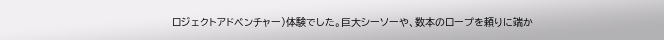ロジェクトアドベンチャー)体験でした。巨大シーソーや、数本のロープを頼りに端か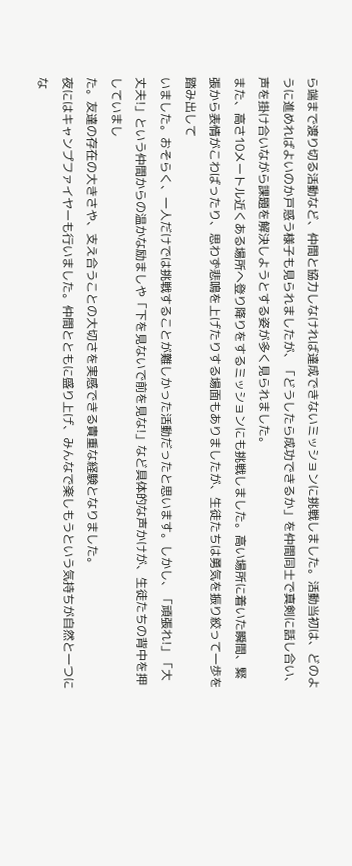ら端まで渡り切る活動など、仲間と協力しなければ達成できないミッションに挑戦しました。活動当初は、どのように進めればよいのか戸惑う様子も見られましたが、「どうしたら成功できるか」を仲間同士で真剣に話し合い、声を掛け合いながら課題を解決しようとする姿が多く見られました。
また、高さ10メートル近くある場所へ登り降りをするミッションにも挑戦しました。高い場所に着いた瞬間、緊張から表情がこわばったり、思わず悲鳴を上げたりする場面もありましたが、生徒たちは勇気を振り絞って一歩を踏み出して
いました。おそらく、一人だけでは挑戦することが難しかった活動だったと思います。しかし、「頑張れ!」「大丈夫!」という仲間からの温かな励ましや「下を見ないで前を見な!」など具体的な声かけが、生徒たちの背中を押していまし
た。友達の存在の大きさや、支え合うことの大切さを実感できる貴重な経験となりました。
夜にはキャンプファイヤーも行いました。仲間とともに盛り上げ、みんなで楽しもうという気持ちが自然と一つにな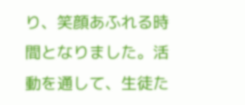り、笑顔あふれる時間となりました。活動を通して、生徒た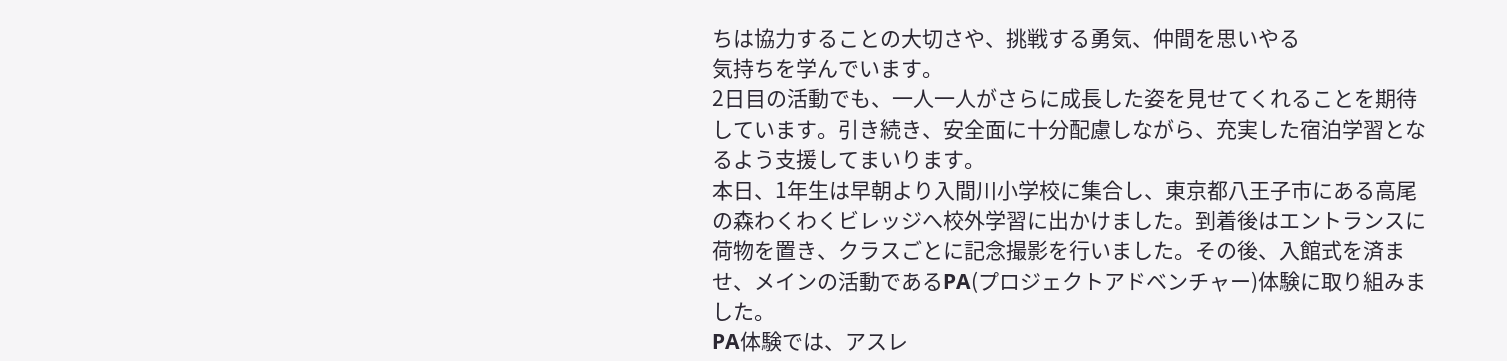ちは協力することの大切さや、挑戦する勇気、仲間を思いやる
気持ちを学んでいます。
2日目の活動でも、一人一人がさらに成長した姿を見せてくれることを期待しています。引き続き、安全面に十分配慮しながら、充実した宿泊学習となるよう支援してまいります。
本日、1年生は早朝より入間川小学校に集合し、東京都八王子市にある高尾の森わくわくビレッジへ校外学習に出かけました。到着後はエントランスに荷物を置き、クラスごとに記念撮影を行いました。その後、入館式を済ませ、メインの活動であるPA(プロジェクトアドベンチャー)体験に取り組みました。
PA体験では、アスレ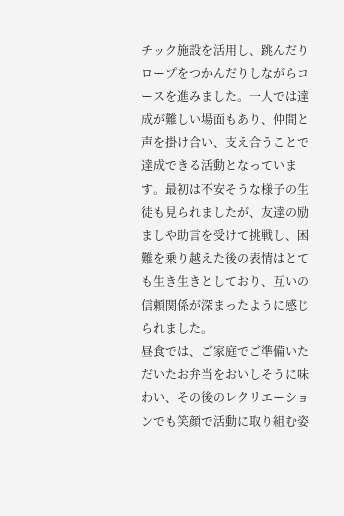チック施設を活用し、跳んだりロープをつかんだりしながらコースを進みました。一人では達成が難しい場面もあり、仲間と声を掛け合い、支え合うことで達成できる活動となっています。最初は不安そうな様子の生徒も見られましたが、友達の励ましや助言を受けて挑戦し、困難を乗り越えた後の表情はとても生き生きとしており、互いの信頼関係が深まったように感じられました。
昼食では、ご家庭でご準備いただいたお弁当をおいしそうに味わい、その後のレクリエーションでも笑顔で活動に取り組む姿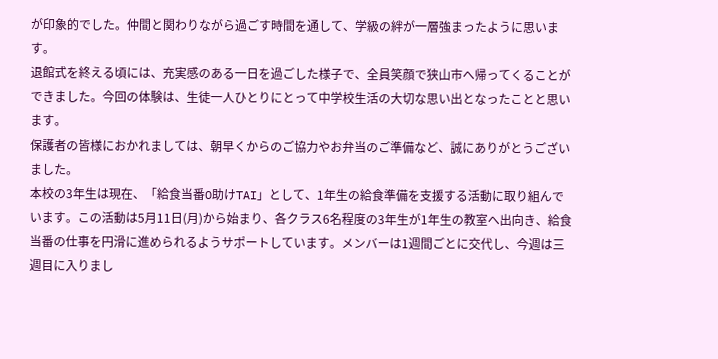が印象的でした。仲間と関わりながら過ごす時間を通して、学級の絆が一層強まったように思います。
退館式を終える頃には、充実感のある一日を過ごした様子で、全員笑顔で狭山市へ帰ってくることができました。今回の体験は、生徒一人ひとりにとって中学校生活の大切な思い出となったことと思います。
保護者の皆様におかれましては、朝早くからのご協力やお弁当のご準備など、誠にありがとうございました。
本校の3年生は現在、「給食当番O助けTAI」として、1年生の給食準備を支援する活動に取り組んでいます。この活動は5月11日(月)から始まり、各クラス6名程度の3年生が1年生の教室へ出向き、給食当番の仕事を円滑に進められるようサポートしています。メンバーは1週間ごとに交代し、今週は三週目に入りまし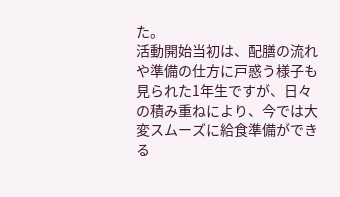た。
活動開始当初は、配膳の流れや準備の仕方に戸惑う様子も見られた1年生ですが、日々の積み重ねにより、今では大変スムーズに給食準備ができる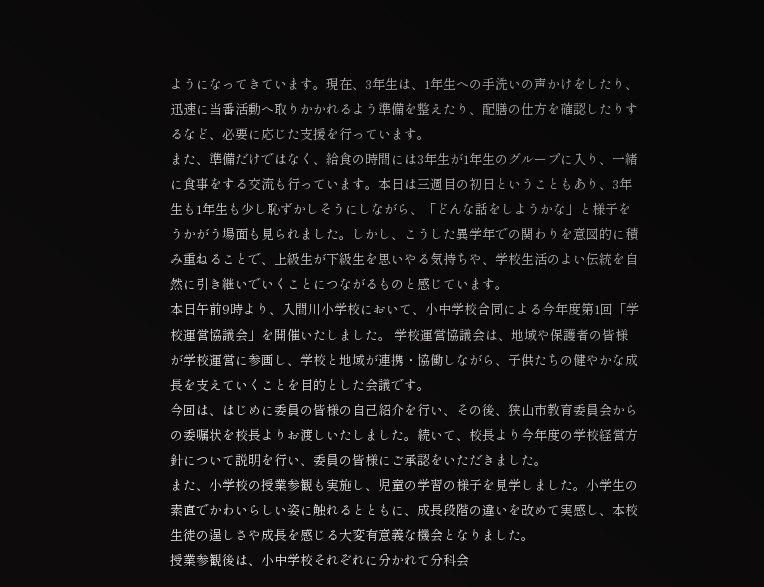ようになってきています。現在、3年生は、1年生への手洗いの声かけをしたり、迅速に当番活動へ取りかかれるよう準備を整えたり、配膳の仕方を確認したりするなど、必要に応じた支援を行っています。
また、準備だけではなく、給食の時間には3年生が1年生のグループに入り、一緒に食事をする交流も行っています。本日は三週目の初日ということもあり、3年生も1年生も少し恥ずかしそうにしながら、「どんな話をしようかな」と様子をうかがう場面も見られました。しかし、こうした異学年での関わりを意図的に積み重ねることで、上級生が下級生を思いやる気持ちや、学校生活のよい伝統を自然に引き継いでいくことにつながるものと感じています。
本日午前9時より、入間川小学校において、小中学校合同による今年度第1回「学校運営協議会」を開催いたしました。 学校運営協議会は、地域や保護者の皆様が学校運営に参画し、学校と地域が連携・協働しながら、子供たちの健やかな成長を支えていくことを目的とした会議です。
今回は、はじめに委員の皆様の自己紹介を行い、その後、狭山市教育委員会からの委嘱状を校長よりお渡しいたしました。続いて、校長より今年度の学校経営方針について説明を行い、委員の皆様にご承認をいただきました。
また、小学校の授業参観も実施し、児童の学習の様子を見学しました。小学生の素直でかわいらしい姿に触れるとともに、成長段階の違いを改めて実感し、本校生徒の逞しさや成長を感じる大変有意義な機会となりました。
授業参観後は、小中学校それぞれに分かれて分科会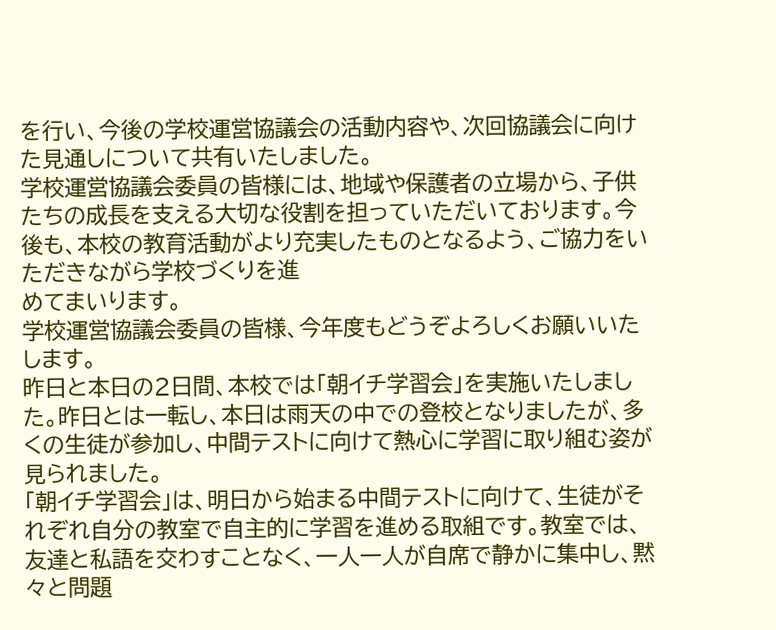を行い、今後の学校運営協議会の活動内容や、次回協議会に向けた見通しについて共有いたしました。
学校運営協議会委員の皆様には、地域や保護者の立場から、子供たちの成長を支える大切な役割を担っていただいております。今後も、本校の教育活動がより充実したものとなるよう、ご協力をいただきながら学校づくりを進
めてまいります。
学校運営協議会委員の皆様、今年度もどうぞよろしくお願いいたします。
昨日と本日の2日間、本校では「朝イチ学習会」を実施いたしました。昨日とは一転し、本日は雨天の中での登校となりましたが、多くの生徒が参加し、中間テストに向けて熱心に学習に取り組む姿が見られました。
「朝イチ学習会」は、明日から始まる中間テストに向けて、生徒がそれぞれ自分の教室で自主的に学習を進める取組です。教室では、友達と私語を交わすことなく、一人一人が自席で静かに集中し、黙々と問題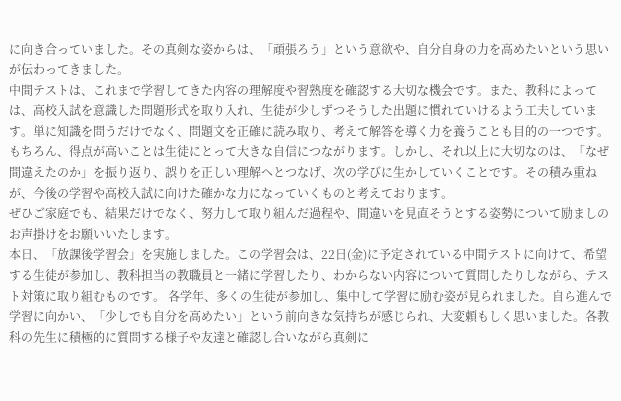に向き合っていました。その真剣な姿からは、「頑張ろう」という意欲や、自分自身の力を高めたいという思いが伝わってきました。
中間テストは、これまで学習してきた内容の理解度や習熟度を確認する大切な機会です。また、教科によっては、高校入試を意識した問題形式を取り入れ、生徒が少しずつそうした出題に慣れていけるよう工夫しています。単に知識を問うだけでなく、問題文を正確に読み取り、考えて解答を導く力を養うことも目的の一つです。
もちろん、得点が高いことは生徒にとって大きな自信につながります。しかし、それ以上に大切なのは、「なぜ間違えたのか」を振り返り、誤りを正しい理解へとつなげ、次の学びに生かしていくことです。その積み重ねが、今後の学習や高校入試に向けた確かな力になっていくものと考えております。
ぜひご家庭でも、結果だけでなく、努力して取り組んだ過程や、間違いを見直そうとする姿勢について励ましのお声掛けをお願いいたします。
本日、「放課後学習会」を実施しました。この学習会は、22日(金)に予定されている中間テストに向けて、希望する生徒が参加し、教科担当の教職員と一緒に学習したり、わからない内容について質問したりしながら、テスト対策に取り組むものです。 各学年、多くの生徒が参加し、集中して学習に励む姿が見られました。自ら進んで学習に向かい、「少しでも自分を高めたい」という前向きな気持ちが感じられ、大変頼もしく思いました。各教科の先生に積極的に質問する様子や友達と確認し合いながら真剣に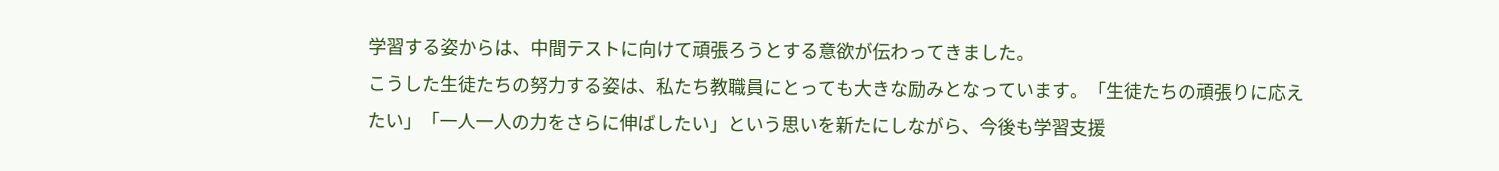学習する姿からは、中間テストに向けて頑張ろうとする意欲が伝わってきました。
こうした生徒たちの努力する姿は、私たち教職員にとっても大きな励みとなっています。「生徒たちの頑張りに応えたい」「一人一人の力をさらに伸ばしたい」という思いを新たにしながら、今後も学習支援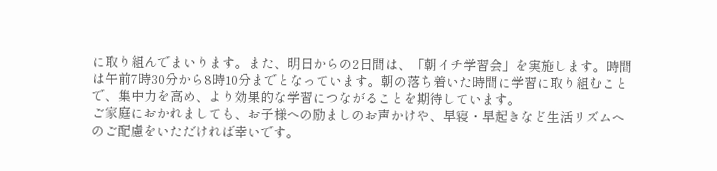に取り組んでまいります。また、明日からの2日間は、「朝イチ学習会」を実施します。時間は午前7時30分から8時10分までとなっています。朝の落ち着いた時間に学習に取り組むことで、集中力を高め、より効果的な学習につながることを期待しています。
ご家庭におかれましても、お子様への励ましのお声かけや、早寝・早起きなど生活リズムへのご配慮をいただければ幸いです。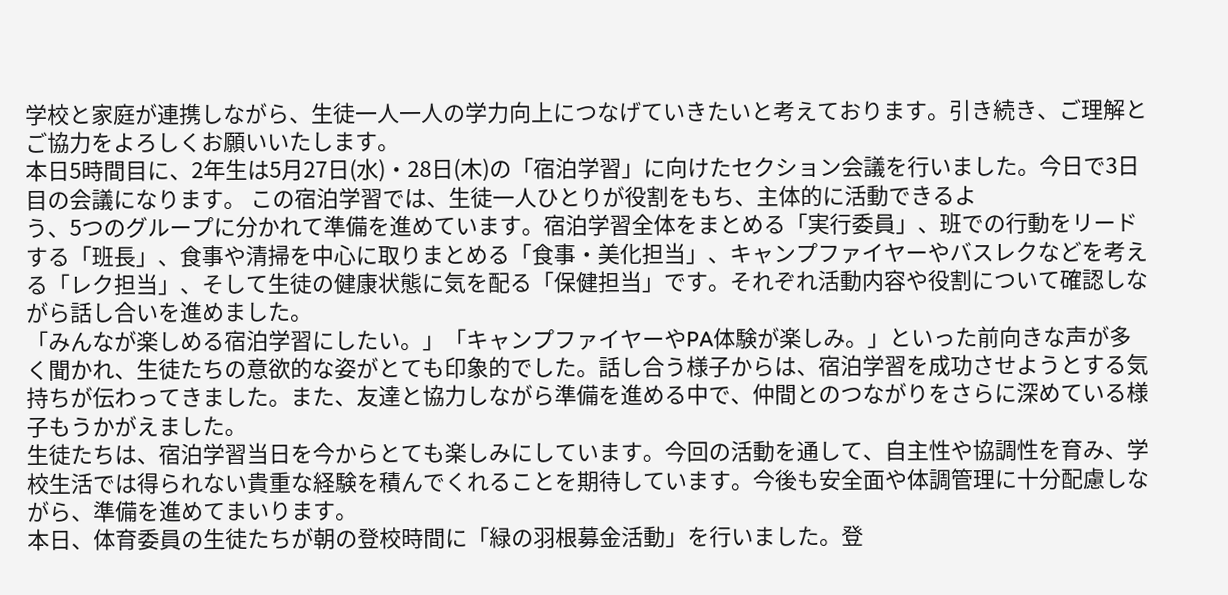学校と家庭が連携しながら、生徒一人一人の学力向上につなげていきたいと考えております。引き続き、ご理解とご協力をよろしくお願いいたします。
本日5時間目に、2年生は5月27日(水)・28日(木)の「宿泊学習」に向けたセクション会議を行いました。今日で3日目の会議になります。 この宿泊学習では、生徒一人ひとりが役割をもち、主体的に活動できるよ
う、5つのグループに分かれて準備を進めています。宿泊学習全体をまとめる「実行委員」、班での行動をリードする「班長」、食事や清掃を中心に取りまとめる「食事・美化担当」、キャンプファイヤーやバスレクなどを考える「レク担当」、そして生徒の健康状態に気を配る「保健担当」です。それぞれ活動内容や役割について確認しながら話し合いを進めました。
「みんなが楽しめる宿泊学習にしたい。」「キャンプファイヤーやPA体験が楽しみ。」といった前向きな声が多く聞かれ、生徒たちの意欲的な姿がとても印象的でした。話し合う様子からは、宿泊学習を成功させようとする気持ちが伝わってきました。また、友達と協力しながら準備を進める中で、仲間とのつながりをさらに深めている様子もうかがえました。
生徒たちは、宿泊学習当日を今からとても楽しみにしています。今回の活動を通して、自主性や協調性を育み、学校生活では得られない貴重な経験を積んでくれることを期待しています。今後も安全面や体調管理に十分配慮しながら、準備を進めてまいります。
本日、体育委員の生徒たちが朝の登校時間に「緑の羽根募金活動」を行いました。登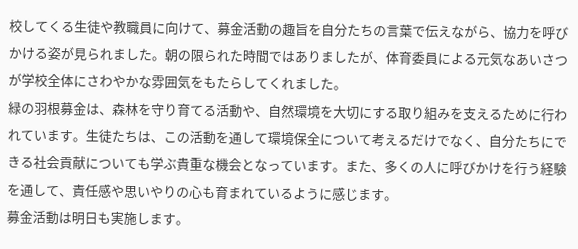校してくる生徒や教職員に向けて、募金活動の趣旨を自分たちの言葉で伝えながら、協力を呼びかける姿が見られました。朝の限られた時間ではありましたが、体育委員による元気なあいさつが学校全体にさわやかな雰囲気をもたらしてくれました。
緑の羽根募金は、森林を守り育てる活動や、自然環境を大切にする取り組みを支えるために行われています。生徒たちは、この活動を通して環境保全について考えるだけでなく、自分たちにできる社会貢献についても学ぶ貴重な機会となっています。また、多くの人に呼びかけを行う経験を通して、責任感や思いやりの心も育まれているように感じます。
募金活動は明日も実施します。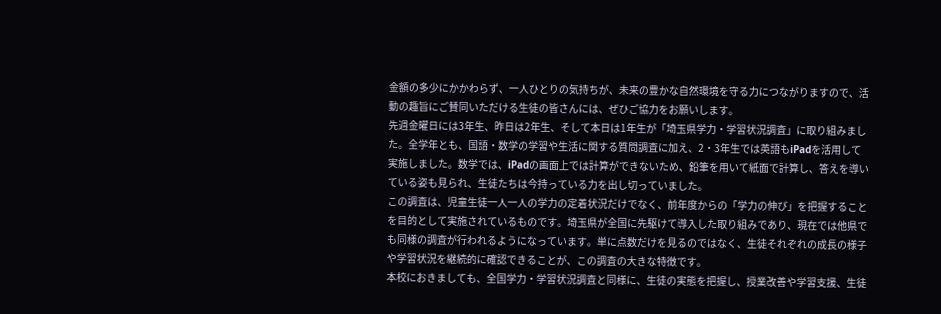金額の多少にかかわらず、一人ひとりの気持ちが、未来の豊かな自然環境を守る力につながりますので、活動の趣旨にご賛同いただける生徒の皆さんには、ぜひご協力をお願いします。
先週金曜日には3年生、昨日は2年生、そして本日は1年生が「埼玉県学力・学習状況調査」に取り組みました。全学年とも、国語・数学の学習や生活に関する質問調査に加え、2・3年生では英語もiPadを活用して実施しました。数学では、iPadの画面上では計算ができないため、鉛筆を用いて紙面で計算し、答えを導いている姿も見られ、生徒たちは今持っている力を出し切っていました。
この調査は、児童生徒一人一人の学力の定着状況だけでなく、前年度からの「学力の伸び」を把握することを目的として実施されているものです。埼玉県が全国に先駆けて導入した取り組みであり、現在では他県でも同様の調査が行われるようになっています。単に点数だけを見るのではなく、生徒それぞれの成長の様子や学習状況を継続的に確認できることが、この調査の大きな特徴です。
本校におきましても、全国学力・学習状況調査と同様に、生徒の実態を把握し、授業改善や学習支援、生徒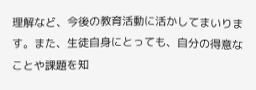理解など、今後の教育活動に活かしてまいります。また、生徒自身にとっても、自分の得意なことや課題を知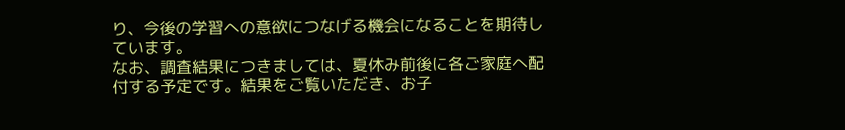り、今後の学習への意欲につなげる機会になることを期待しています。
なお、調査結果につきましては、夏休み前後に各ご家庭へ配付する予定です。結果をご覧いただき、お子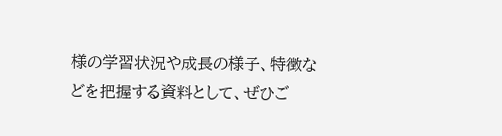様の学習状況や成長の様子、特徴などを把握する資料として、ぜひご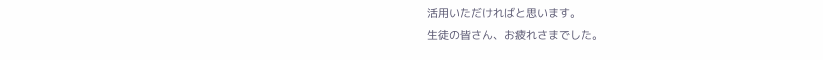活用いただければと思います。
生徒の皆さん、お疲れさまでした。